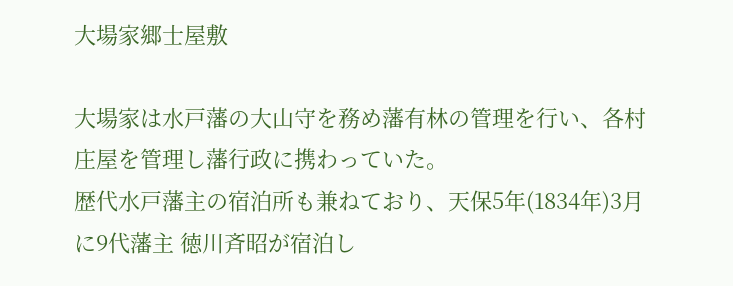大場家郷士屋敷

大場家は水戸藩の大山守を務め藩有林の管理を行い、各村庄屋を管理し藩行政に携わっていた。
歴代水戸藩主の宿泊所も兼ねており、天保5年(1834年)3月に9代藩主 徳川斉昭が宿泊し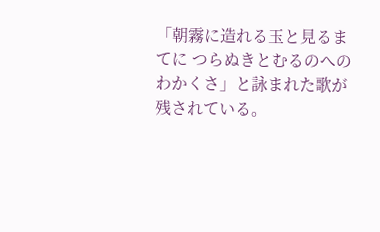「朝霧に造れる玉と見るまてに つらぬきとむるのへのわかくさ」と詠まれた歌が残されている。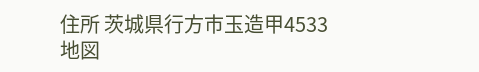住所 茨城県行方市玉造甲4533
地図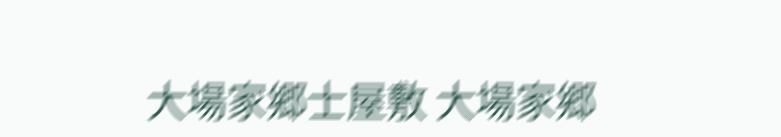大場家郷士屋敷 大場家郷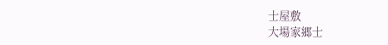士屋敷
大場家郷士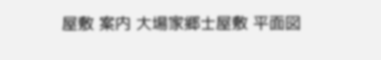屋敷 案内 大場家郷士屋敷 平面図